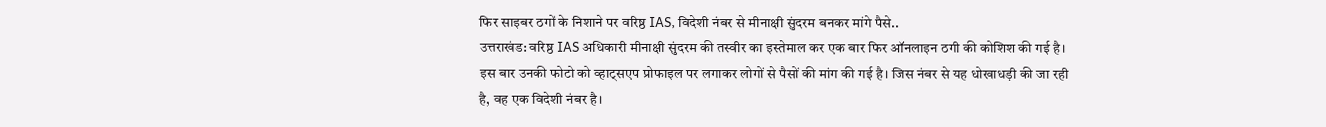फिर साइबर ठगों के निशाने पर वरिष्ठ IAS, विदेशी नंबर से मीनाक्षी सुंदरम बनकर मांगे पैसे..
उत्तराखंड: वरिष्ठ IAS अधिकारी मीनाक्षी सुंदरम की तस्वीर का इस्तेमाल कर एक बार फिर ऑनलाइन ठगी की कोशिश की गई है। इस बार उनकी फोटो को व्हाट्सएप प्रोफाइल पर लगाकर लोगों से पैसों की मांग की गई है। जिस नंबर से यह धोखाधड़ी की जा रही है, वह एक विदेशी नंबर है।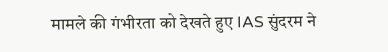मामले की गंभीरता को देखते हुए IAS सुंदरम ने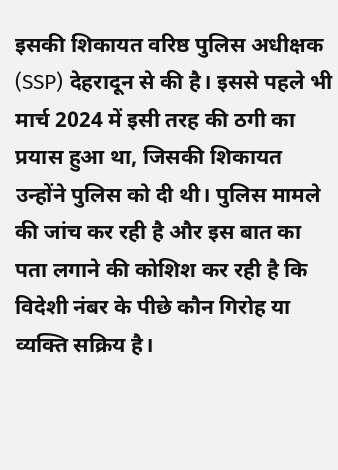इसकी शिकायत वरिष्ठ पुलिस अधीक्षक (SSP) देहरादून से की है। इससे पहले भी मार्च 2024 में इसी तरह की ठगी का प्रयास हुआ था, जिसकी शिकायत उन्होंने पुलिस को दी थी। पुलिस मामले की जांच कर रही है और इस बात का पता लगाने की कोशिश कर रही है कि विदेशी नंबर के पीछे कौन गिरोह या व्यक्ति सक्रिय है।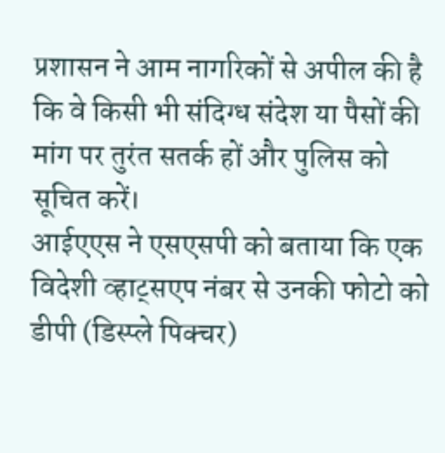प्रशासन ने आम नागरिकों से अपील की है कि वे किसी भी संदिग्ध संदेश या पैसों की मांग पर तुरंत सतर्क हों और पुलिस को सूचित करें।
आईएएस ने एसएसपी को बताया कि एक विदेशी व्हाट्सएप नंबर से उनकी फोटो को डीपी (डिस्प्ले पिक्चर)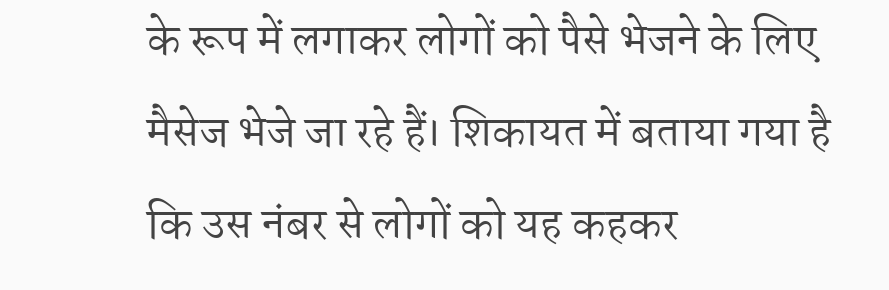के रूप में लगाकर लोगों को पैसे भेजने के लिए मैसेज भेजे जा रहे हैं। शिकायत में बताया गया है कि उस नंबर से लोगों को यह कहकर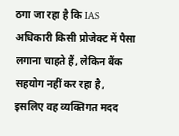ठगा जा रहा है कि IAS अधिकारी किसी प्रोजेक्ट में पैसा लगाना चाहते हैं, लेकिन बैंक सहयोग नहीं कर रहा है, इसलिए वह व्यक्तिगत मदद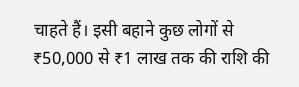चाहते हैं। इसी बहाने कुछ लोगों से ₹50,000 से ₹1 लाख तक की राशि की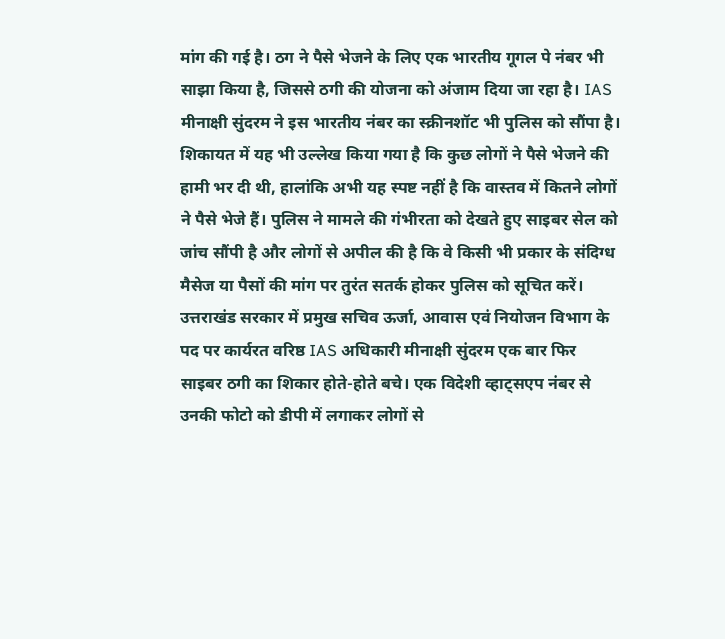मांग की गई है। ठग ने पैसे भेजने के लिए एक भारतीय गूगल पे नंबर भी साझा किया है, जिससे ठगी की योजना को अंजाम दिया जा रहा है। IAS मीनाक्षी सुंदरम ने इस भारतीय नंबर का स्क्रीनशॉट भी पुलिस को सौंपा है। शिकायत में यह भी उल्लेख किया गया है कि कुछ लोगों ने पैसे भेजने की हामी भर दी थी, हालांकि अभी यह स्पष्ट नहीं है कि वास्तव में कितने लोगों ने पैसे भेजे हैं। पुलिस ने मामले की गंभीरता को देखते हुए साइबर सेल को जांच सौंपी है और लोगों से अपील की है कि वे किसी भी प्रकार के संदिग्ध मैसेज या पैसों की मांग पर तुरंत सतर्क होकर पुलिस को सूचित करें।
उत्तराखंड सरकार में प्रमुख सचिव ऊर्जा, आवास एवं नियोजन विभाग के पद पर कार्यरत वरिष्ठ IAS अधिकारी मीनाक्षी सुंदरम एक बार फिर साइबर ठगी का शिकार होते-होते बचे। एक विदेशी व्हाट्सएप नंबर से उनकी फोटो को डीपी में लगाकर लोगों से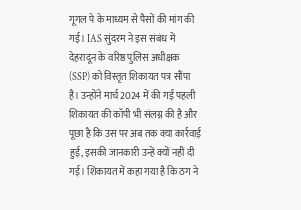गूगल पे के माध्यम से पैसों की मांग की गई। IAS सुंदरम ने इस संबंध में देहरादून के वरिष्ठ पुलिस अधीक्षक (SSP) को विस्तृत शिकायत पत्र सौंपा है। उन्होंने मार्च 2024 में की गई पहली शिकायत की कॉपी भी संलग्न की है और पूछा है कि उस पर अब तक क्या कार्रवाई हुई, इसकी जानकारी उन्हें क्यों नहीं दी गई। शिकायत में कहा गया है कि ठग ने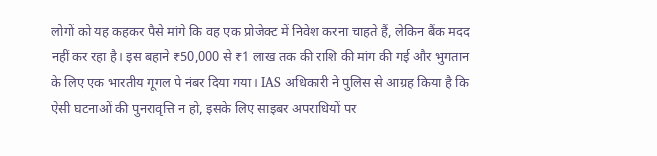लोगों को यह कहकर पैसे मांगे कि वह एक प्रोजेक्ट में निवेश करना चाहते हैं, लेकिन बैंक मदद नहीं कर रहा है। इस बहाने ₹50,000 से ₹1 लाख तक की राशि की मांग की गई और भुगतान के लिए एक भारतीय गूगल पे नंबर दिया गया। IAS अधिकारी ने पुलिस से आग्रह किया है कि ऐसी घटनाओं की पुनरावृत्ति न हो, इसके लिए साइबर अपराधियों पर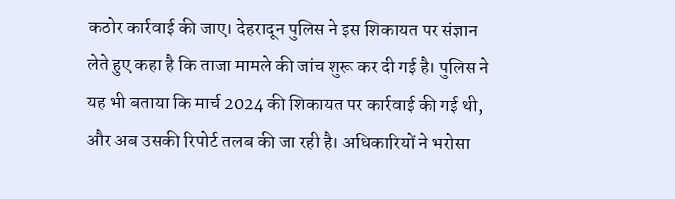कठोर कार्रवाई की जाए। देहरादून पुलिस ने इस शिकायत पर संज्ञान लेते हुए कहा है कि ताजा मामले की जांच शुरू कर दी गई है। पुलिस ने यह भी बताया कि मार्च 2024 की शिकायत पर कार्रवाई की गई थी, और अब उसकी रिपोर्ट तलब की जा रही है। अधिकारियों ने भरोसा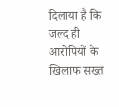दिलाया है कि जल्द ही आरोपियों के खिलाफ सख्त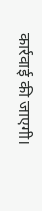कार्रवाई की जाएगी।